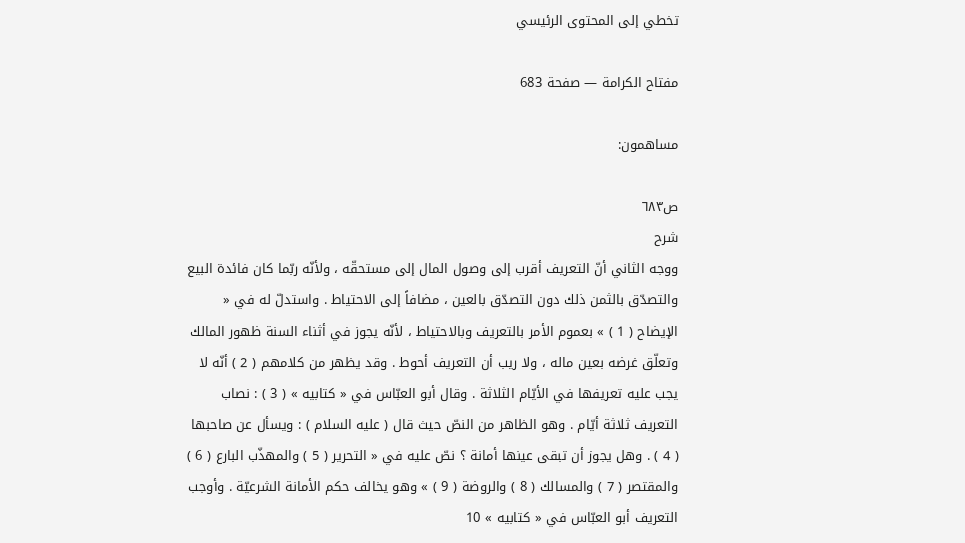تخطي إلى المحتوى الرئيسي

مفتاح الكرامة — صفحة 683

مساهمون:

ص٦٨٣
شرح
ووجه الثاني أنّ التعريف أقرب إلى وصول المال إلى مستحقّه ، ولأنّه ربّما كان فائدة البيع والتصدّق بالثمن ذلك دون التصدّق بالعين ، مضافاً إلى الاحتياط . واستدلّ له في « الإيضاح ( 1 ) » بعموم الأمر بالتعريف وبالاحتياط ، لأنّه يجوز في أثناء السنة ظهور المالك وتعلّق غرضه بعين ماله ، ولا ريب أن التعريف أحوط . وقد يظهر من كلامهم ( 2 ) أنّه لا يجب عليه تعريفها في الأيّام الثلاثة . وقال أبو العبّاس في « كتابيه » ( 3 ) : نصاب التعريف ثلاثة أيّام . وهو الظاهر من النصّ حيث قال ( عليه السلام ) : ويسأل عن صاحبها ( 4 ) . وهل يجوز أن تبقى عينها أمانة ؟ نصّ عليه في « التحرير ( 5 ) والمهذّب البارع ( 6 ) والمقتصر ( 7 ) والمسالك ( 8 ) والروضة ( 9 ) » وهو يخالف حكم الأمانة الشرعيّة . وأوجب التعريف أبو العبّاس في « كتابيه » 10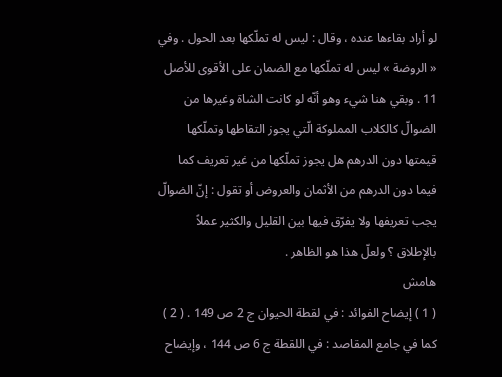لو أراد بقاءها عنده ، وقال : ليس له تملّكها بعد الحول . وفي « الروضة » ليس له تملّكها مع الضمان على الأقوى للأصل 11 . وبقي هنا شيء وهو أنّه لو كانت الشاة وغيرها من الضوالّ كالكلاب المملوكة الّتي يجوز التقاطها وتملّكها قيمتها دون الدرهم هل يجوز تملّكها من غير تعريف كما فيما دون الدرهم من الأثمان والعروض أو تقول : إنّ الضوالّ يجب تعريفها ولا يفرّق فيها بين القليل والكثير عملاً بالإطلاق ؟ ولعلّ هذا هو الظاهر .
هامش
( 1 ) إيضاح الفوائد : في لقطة الحيوان ج 2 ص 149 . ( 2 ) كما في جامع المقاصد : في اللقطة ج 6 ص 144 ، وإيضاح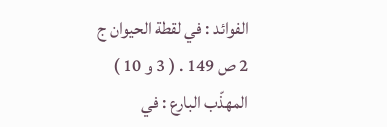الفوائد : في لقطة الحيوان ج 2 ص 149 . ( 3 و 10 ) المهذّب البارع : في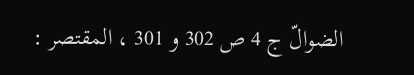الضوالّ ج 4 ص 302 و 301 ، المقتصر :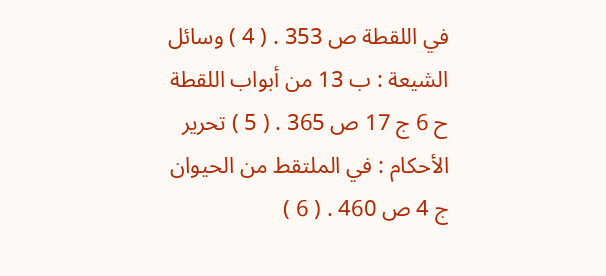في اللقطة ص 353 . ( 4 ) وسائل الشيعة : ب 13 من أبواب اللقطة ح 6 ج 17 ص 365 . ( 5 ) تحرير الأحكام : في الملتقط من الحيوان ج 4 ص 460 . ( 6 )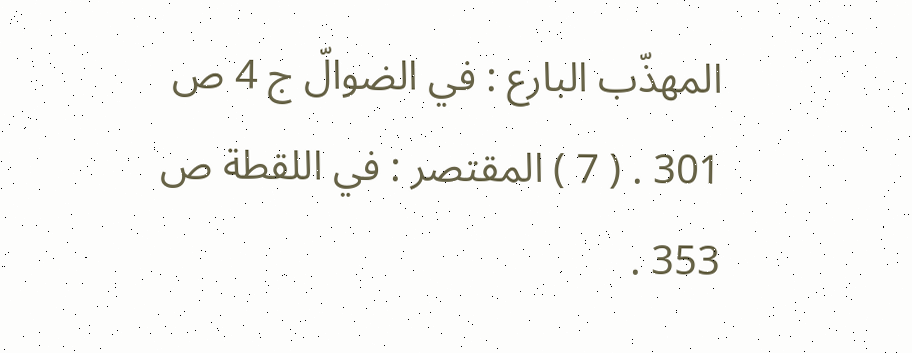المهذّب البارع : في الضوالّ ج 4 ص 301 . ( 7 ) المقتصر : في اللقطة ص 353 .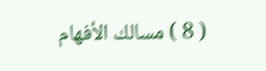( 8 ) مسالك الأفهام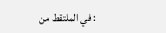: في الملتقط من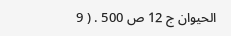الحيوان ج 12 ص 500 . ( 9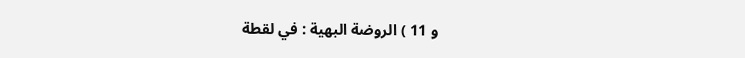و 11 ) الروضة البهية : في لقطة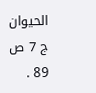الحيوان ج 7 ص 89 .